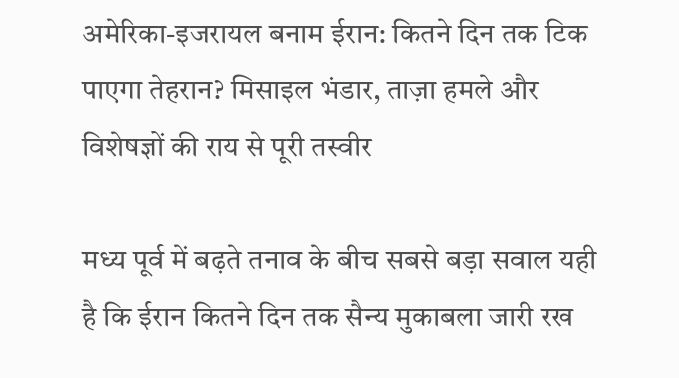अमेरिका-इजरायल बनाम ईरान: कितने दिन तक टिक पाएगा तेहरान? मिसाइल भंडार, ताज़ा हमले और विशेषज्ञों की राय से पूरी तस्वीर

मध्य पूर्व में बढ़ते तनाव के बीच सबसे बड़ा सवाल यही है कि ईरान कितने दिन तक सैन्य मुकाबला जारी रख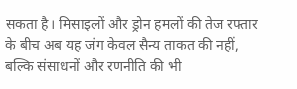सकता है। मिसाइलों और ड्रोन हमलों की तेज रफ्तार के बीच अब यह जंग केवल सैन्य ताकत की नहीं, बल्कि संसाधनों और रणनीति की भी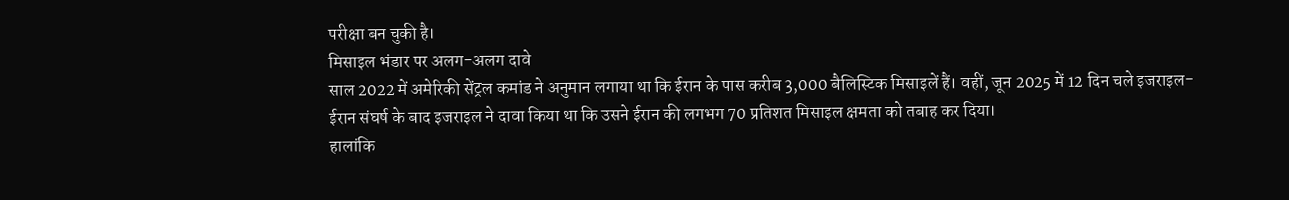परीक्षा बन चुकी है।
मिसाइल भंडार पर अलग-अलग दावे
साल 2022 में अमेरिकी सेंट्रल कमांड ने अनुमान लगाया था कि ईरान के पास करीब 3,000 बैलिस्टिक मिसाइलें हैं। वहीं, जून 2025 में 12 दिन चले इजराइल-ईरान संघर्ष के बाद इजराइल ने दावा किया था कि उसने ईरान की लगभग 70 प्रतिशत मिसाइल क्षमता को तबाह कर दिया।
हालांकि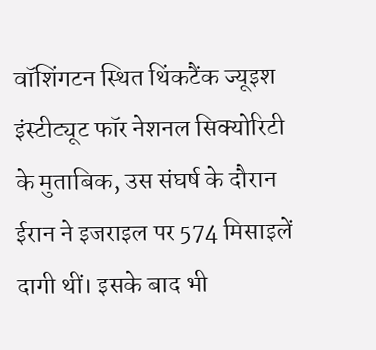वॉशिंगटन स्थित थिंकटैंक ज्यूइश इंस्टीट्यूट फॉर नेशनल सिक्योरिटी के मुताबिक, उस संघर्ष के दौरान ईरान ने इजराइल पर 574 मिसाइलें दागी थीं। इसके बाद भी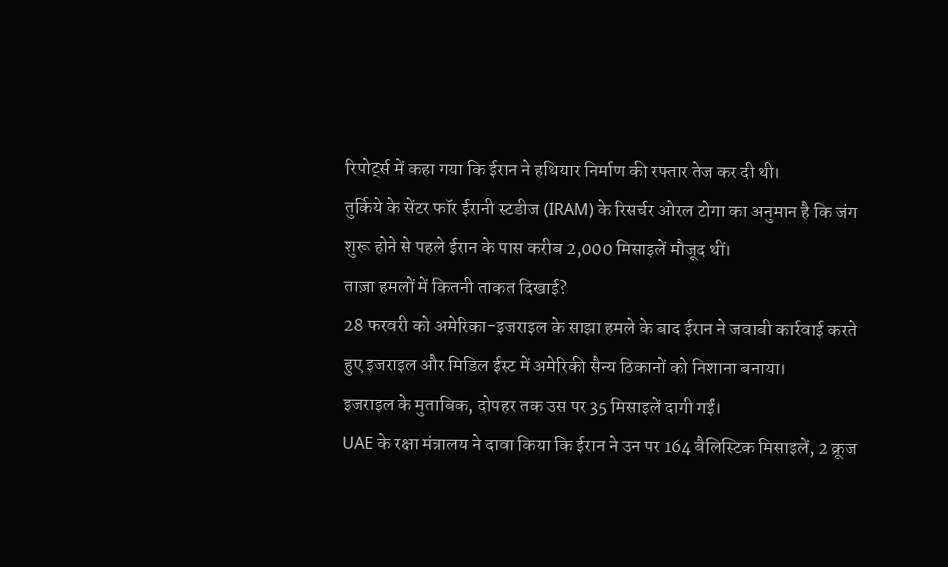रिपोर्ट्स में कहा गया कि ईरान ने हथियार निर्माण की रफ्तार तेज कर दी थी।
तुर्किये के सेंटर फॉर ईरानी स्टडीज (IRAM) के रिसर्चर ओरल टोगा का अनुमान है कि जंग शुरू होने से पहले ईरान के पास करीब 2,000 मिसाइलें मौजूद थीं।
ताज़ा हमलों में कितनी ताकत दिखाई?
28 फरवरी को अमेरिका-इजराइल के साझा हमले के बाद ईरान ने जवाबी कार्रवाई करते हुए इजराइल और मिडिल ईस्ट में अमेरिकी सैन्य ठिकानों को निशाना बनाया।
इजराइल के मुताबिक, दोपहर तक उस पर 35 मिसाइलें दागी गईं।
UAE के रक्षा मंत्रालय ने दावा किया कि ईरान ने उन पर 164 बैलिस्टिक मिसाइलें, 2 क्रूज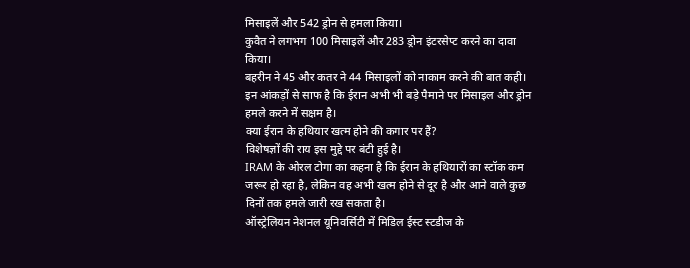मिसाइलें और 542 ड्रोन से हमला किया।
कुवैत ने लगभग 100 मिसाइलें और 283 ड्रोन इंटरसेप्ट करने का दावा किया।
बहरीन ने 45 और कतर ने 44 मिसाइलों को नाकाम करने की बात कही।
इन आंकड़ों से साफ है कि ईरान अभी भी बड़े पैमाने पर मिसाइल और ड्रोन हमले करने में सक्षम है।
क्या ईरान के हथियार खत्म होने की कगार पर हैं?
विशेषज्ञों की राय इस मुद्दे पर बंटी हुई है।
IRAM के ओरल टोगा का कहना है कि ईरान के हथियारों का स्टॉक कम जरूर हो रहा है, लेकिन वह अभी खत्म होने से दूर है और आने वाले कुछ दिनों तक हमले जारी रख सकता है।
ऑस्ट्रेलियन नेशनल यूनिवर्सिटी में मिडिल ईस्ट स्टडीज के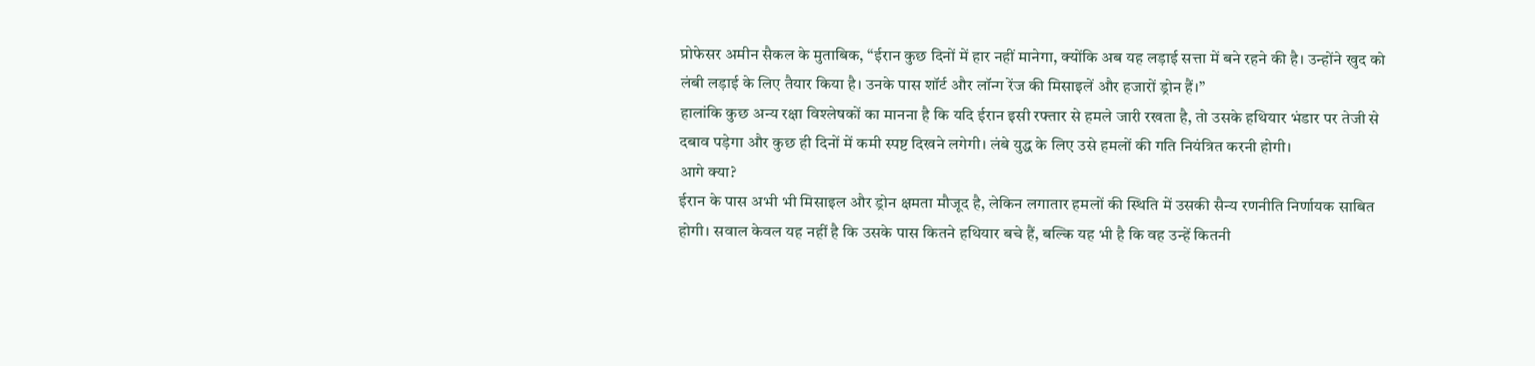प्रोफेसर अमीन सैकल के मुताबिक, “ईरान कुछ दिनों में हार नहीं मानेगा, क्योंकि अब यह लड़ाई सत्ता में बने रहने की है। उन्होंने खुद को लंबी लड़ाई के लिए तैयार किया है। उनके पास शॉर्ट और लॉन्ग रेंज की मिसाइलें और हजारों ड्रोन हैं।”
हालांकि कुछ अन्य रक्षा विश्लेषकों का मानना है कि यदि ईरान इसी रफ्तार से हमले जारी रखता है, तो उसके हथियार भंडार पर तेजी से दबाव पड़ेगा और कुछ ही दिनों में कमी स्पष्ट दिखने लगेगी। लंबे युद्ध के लिए उसे हमलों की गति नियंत्रित करनी होगी।
आगे क्या?
ईरान के पास अभी भी मिसाइल और ड्रोन क्षमता मौजूद है, लेकिन लगातार हमलों की स्थिति में उसकी सैन्य रणनीति निर्णायक साबित होगी। सवाल केवल यह नहीं है कि उसके पास कितने हथियार बचे हैं, बल्कि यह भी है कि वह उन्हें कितनी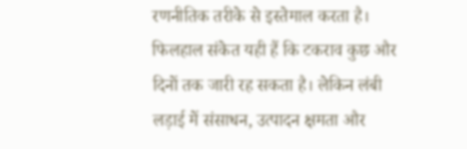रणनीतिक तरीके से इस्तेमाल करता है।
फिलहाल संकेत यही हैं कि टकराव कुछ और दिनों तक जारी रह सकता है। लेकिन लंबी लड़ाई में संसाधन, उत्पादन क्षमता और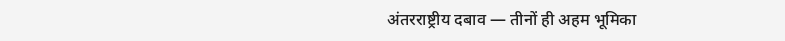अंतरराष्ट्रीय दबाव — तीनों ही अहम भूमिका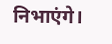निभाएंगे।